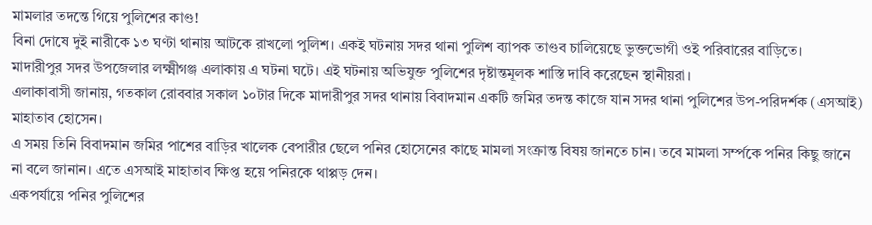মামলার তদন্তে গিয়ে পুলিশের কাণ্ড!
বিনা দোষে দুই নারীকে ১৩ ঘণ্টা থানায় আটকে রাখলো পুলিশ। একই ঘটনায় সদর থানা পুলিশ ব্যাপক তাণ্ডব চালিয়েছে ভুক্তভোগী ওই পরিবারের বাড়িতে।
মাদারীপুর সদর উপজেলার লক্ষ্মীগঞ্জ এলাকায় এ ঘটনা ঘটে। এই ঘটনায় অভিযুক্ত পুলিশের দৃষ্টান্তমূলক শাস্তি দাবি করেছেন স্থানীয়রা।
এলাকাবাসী জানায়, গতকাল রোববার সকাল ১০টার দিকে মাদারীপুর সদর থানায় বিবাদমান একটি জমির তদন্ত কাজে যান সদর থানা পুলিশের উপ-পরিদর্শক (এসআই) মাহাতাব হোসেন।
এ সময় তিনি বিবাদমান জমির পাশের বাড়ির খালেক বেপারীর ছেলে পনির হোসেনের কাছে মামলা সংক্রান্ত বিষয় জানতে চান। তবে মামলা সর্ম্পকে পনির কিছু জানে না বলে জানান। এতে এসআই মাহাতাব ক্ষিপ্ত হয়ে পনিরকে থাপ্পড় দেন।
একপর্যায়ে পনির পুলিশের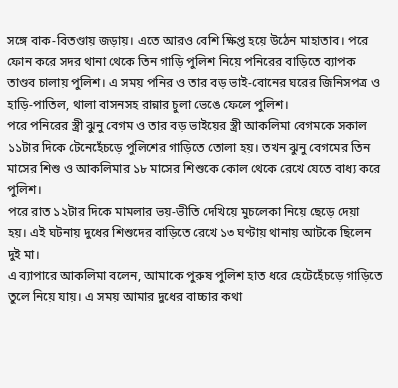সঙ্গে বাক-বিতণ্ডায় জড়ায়। এতে আরও বেশি ক্ষিপ্ত হয়ে উঠেন মাহাতাব। পরে ফোন করে সদর থানা থেকে তিন গাড়ি পুলিশ নিয়ে পনিরের বাড়িতে ব্যাপক তাণ্ডব চালায় পুলিশ। এ সময় পনির ও তার বড় ভাই-বোনের ঘরের জিনিসপত্র ও হাড়ি-পাতিল, থালা বাসনসহ রান্নার চুলা ভেঙে ফেলে পুলিশ।
পরে পনিরের স্ত্রী ঝুনু বেগম ও তার বড় ভাইয়ের স্ত্রী আকলিমা বেগমকে সকাল ১১টার দিকে টেনেহেঁচড়ে পুলিশের গাড়িতে তোলা হয়। তখন ঝুনু বেগমের তিন মাসের শিশু ও আকলিমার ১৮ মাসের শিশুকে কোল থেকে রেখে যেতে বাধ্য করে পুলিশ।
পরে রাত ১২টার দিকে মামলার ভয়-ভীতি দেখিয়ে মুচলেকা নিয়ে ছেড়ে দেয়া হয়। এই ঘটনায় দুধের শিশুদের বাড়িতে রেখে ১৩ ঘণ্টায় থানায় আটকে ছিলেন দুই মা।
এ ব্যাপারে আকলিমা বলেন, আমাকে পুরুষ পুলিশ হাত ধরে হেটেহেঁচড়ে গাড়িতে তুলে নিয়ে যায়। এ সময় আমার দুধের বাচ্চার কথা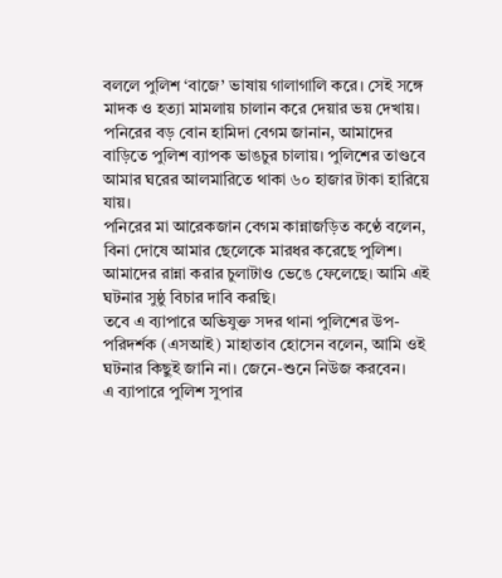বললে পুলিশ ‘বাজে’ ভাষায় গালাগালি করে। সেই সঙ্গে মাদক ও হত্যা মামলায় চালান করে দেয়ার ভয় দেখায়।
পনিরের বড় বোন হামিদা বেগম জানান, আমাদের বাড়িতে পুলিশ ব্যাপক ভাঙচুর চালায়। পুলিশের তাণ্ডবে আমার ঘরের আলমারিতে থাকা ৬০ হাজার টাকা হারিয়ে যায়।
পনিরের মা আরেকজান বেগম কান্নাজড়িত কণ্ঠে বলেন, বিনা দোষে আমার ছেলেকে মারধর করেছে পুলিশ। আমাদের রান্না করার চুলাটাও ভেঙে ফেলেছে। আমি এই ঘটনার সুষ্ঠু বিচার দাবি করছি।
তবে এ ব্যাপারে অভিযুক্ত সদর থানা পুলিশের উপ-পরিদর্শক (এসআই) মাহাতাব হোসেন বলেন, আমি ওই ঘটনার কিছুই জানি না। জেনে-শুনে নিউজ করবেন।
এ ব্যাপারে পুলিশ সুপার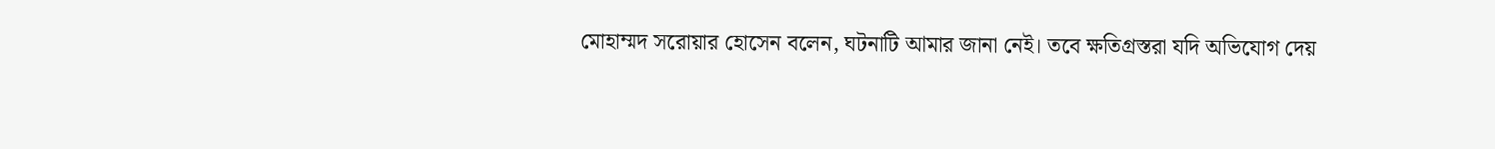মোহাম্মদ সরোয়ার হোসেন বলেন, ঘটনাটি আমার জানা নেই। তবে ক্ষতিগ্রস্তরা যদি অভিযোগ দেয়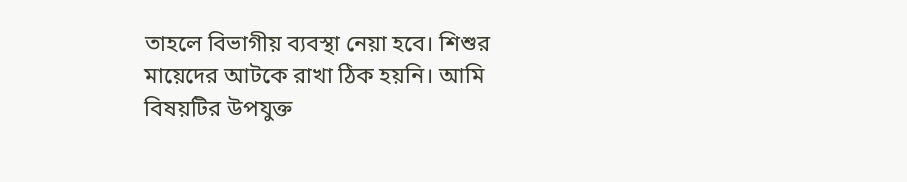তাহলে বিভাগীয় ব্যবস্থা নেয়া হবে। শিশুর মায়েদের আটকে রাখা ঠিক হয়নি। আমি বিষয়টির উপযুক্ত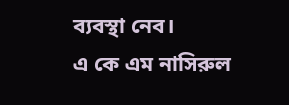ব্যবস্থা নেব।
এ কে এম নাসিরুল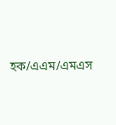হক/এএম/এমএস